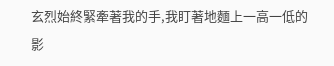玄烈始終緊牽著我的手,我盯著地麵上一高一低的影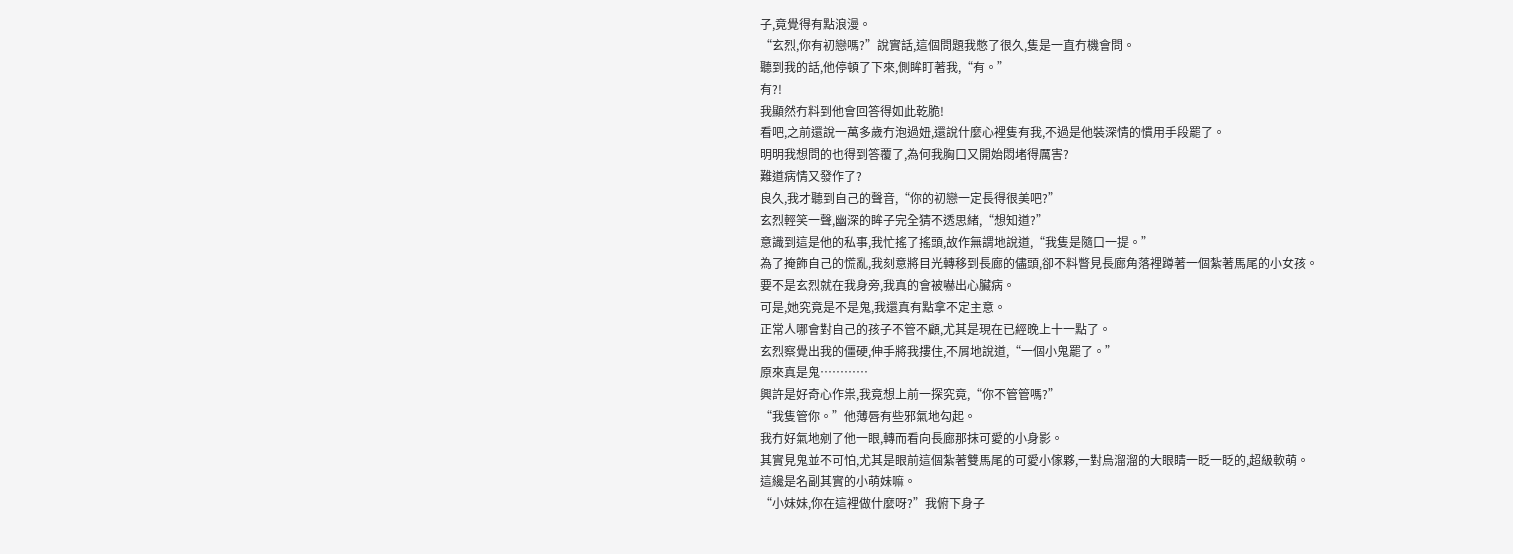子,竟覺得有點浪漫。
“玄烈,你有初戀嗎?”說實話,這個問題我憋了很久,隻是一直冇機會問。
聽到我的話,他停頓了下來,側眸盯著我,“有。”
有?!
我顯然冇料到他會回答得如此乾脆!
看吧,之前還說一萬多歲冇泡過妞,還說什麼心裡隻有我,不過是他裝深情的慣用手段罷了。
明明我想問的也得到答覆了,為何我胸口又開始悶堵得厲害?
難道病情又發作了?
良久,我才聽到自己的聲音,“你的初戀一定長得很美吧?”
玄烈輕笑一聲,幽深的眸子完全猜不透思緒,“想知道?”
意識到這是他的私事,我忙搖了搖頭,故作無謂地說道,“我隻是隨口一提。”
為了掩飾自己的慌亂,我刻意將目光轉移到長廊的儘頭,卻不料瞥見長廊角落裡蹲著一個紮著馬尾的小女孩。
要不是玄烈就在我身旁,我真的會被嚇出心臟病。
可是,她究竟是不是鬼,我還真有點拿不定主意。
正常人哪會對自己的孩子不管不顧,尤其是現在已經晚上十一點了。
玄烈察覺出我的僵硬,伸手將我摟住,不屑地說道,“一個小鬼罷了。”
原來真是鬼…………
興許是好奇心作祟,我竟想上前一探究竟,“你不管管嗎?”
“我隻管你。”他薄唇有些邪氣地勾起。
我冇好氣地剜了他一眼,轉而看向長廊那抹可愛的小身影。
其實見鬼並不可怕,尤其是眼前這個紮著雙馬尾的可愛小傢夥,一對烏溜溜的大眼睛一眨一眨的,超級軟萌。
這纔是名副其實的小萌妹嘛。
“小妹妹,你在這裡做什麼呀?”我俯下身子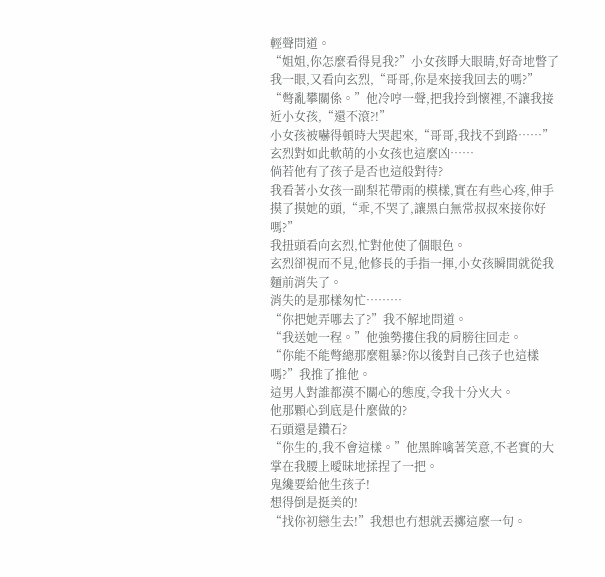輕聲問道。
“姐姐,你怎麼看得見我?”小女孩睜大眼睛,好奇地瞥了我一眼,又看向玄烈,“哥哥,你是來接我回去的嗎?”
“彆亂攀關係。”他冷哼一聲,把我拎到懷裡,不讓我接近小女孩,“還不滾?!”
小女孩被嚇得頓時大哭起來,“哥哥,我找不到路……”
玄烈對如此軟萌的小女孩也這麼凶……
倘若他有了孩子是否也這般對待?
我看著小女孩一副梨花帶雨的模樣,實在有些心疼,伸手摸了摸她的頭,“乖,不哭了,讓黑白無常叔叔來接你好嗎?”
我扭頭看向玄烈,忙對他使了個眼色。
玄烈卻視而不見,他修長的手指一揮,小女孩瞬間就從我麵前消失了。
消失的是那樣匆忙………
“你把她弄哪去了?”我不解地問道。
“我送她一程。”他強勢摟住我的肩膀往回走。
“你能不能彆總那麼粗暴?你以後對自己孩子也這樣嗎?”我推了推他。
這男人對誰都漠不關心的態度,令我十分火大。
他那顆心到底是什麼做的?
石頭還是鑽石?
“你生的,我不會這樣。”他黑眸噙著笑意,不老實的大掌在我腰上曖昧地揉捏了一把。
鬼纔要給他生孩子!
想得倒是挺美的!
“找你初戀生去!”我想也冇想就丟擲這麼一句。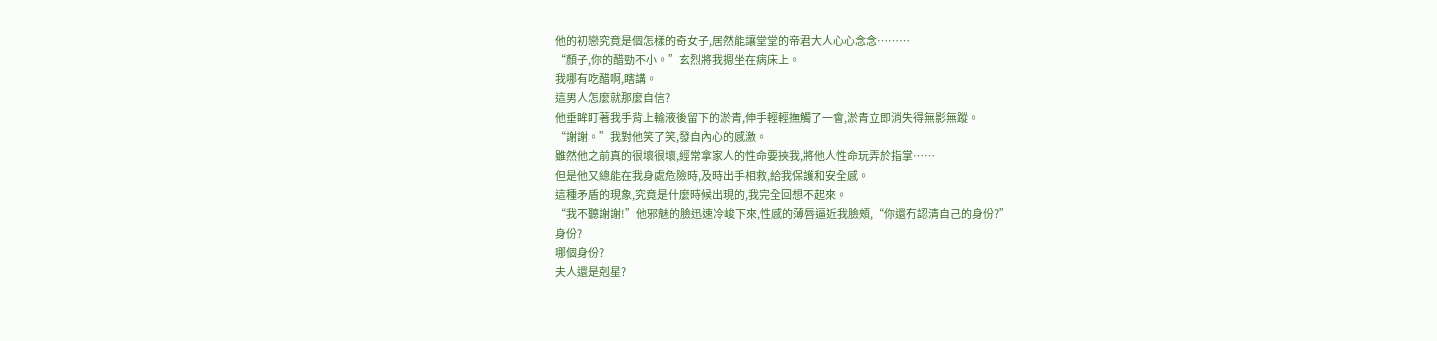他的初戀究竟是個怎樣的奇女子,居然能讓堂堂的帝君大人心心念念………
“顏子,你的醋勁不小。”玄烈將我摁坐在病床上。
我哪有吃醋啊,瞎講。
這男人怎麼就那麼自信?
他垂眸盯著我手背上輸液後留下的淤青,伸手輕輕撫觸了一會,淤青立即消失得無影無蹤。
“謝謝。”我對他笑了笑,發自內心的感激。
雖然他之前真的很壞很壞,經常拿家人的性命要挾我,將他人性命玩弄於指掌……
但是他又總能在我身處危險時,及時出手相救,給我保護和安全感。
這種矛盾的現象,究竟是什麼時候出現的,我完全回想不起來。
“我不聽謝謝!”他邪魅的臉迅速冷峻下來,性感的薄唇逼近我臉頰,“你還冇認清自己的身份?”
身份?
哪個身份?
夫人還是剋星?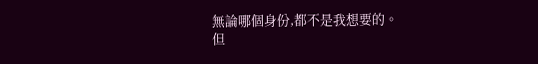無論哪個身份,都不是我想要的。
但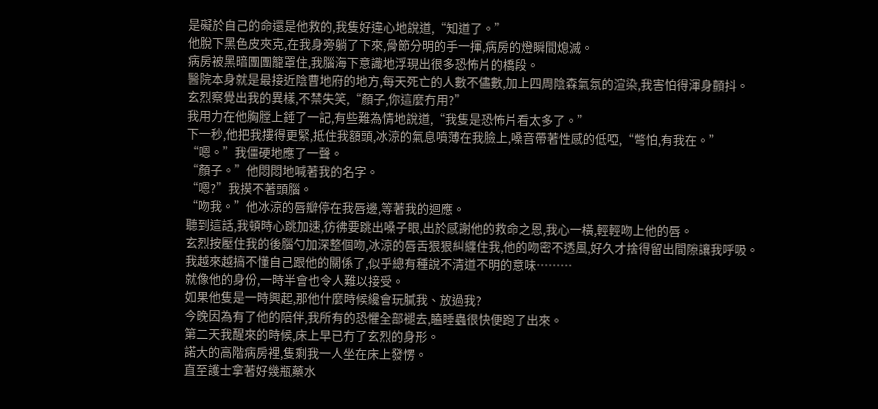是礙於自己的命還是他救的,我隻好違心地說道,“知道了。”
他脫下黑色皮夾克,在我身旁躺了下來,骨節分明的手一揮,病房的燈瞬間熄滅。
病房被黑暗團團籠罩住,我腦海下意識地浮現出很多恐怖片的橋段。
醫院本身就是最接近陰曹地府的地方,每天死亡的人數不儘數,加上四周陰森氣氛的渲染,我害怕得渾身顫抖。
玄烈察覺出我的異樣,不禁失笑,“顏子,你這麼冇用?”
我用力在他胸膛上錘了一記,有些難為情地說道,“我隻是恐怖片看太多了。”
下一秒,他把我摟得更緊,抵住我額頭,冰涼的氣息噴薄在我臉上,嗓音帶著性感的低啞,“彆怕,有我在。”
“嗯。”我僵硬地應了一聲。
“顏子。”他悶悶地喊著我的名字。
“嗯?”我摸不著頭腦。
“吻我。”他冰涼的唇瓣停在我唇邊,等著我的迴應。
聽到這話,我頓時心跳加速,彷彿要跳出嗓子眼,出於感謝他的救命之恩,我心一橫,輕輕吻上他的唇。
玄烈按壓住我的後腦勺加深整個吻,冰涼的唇舌狠狠糾纏住我,他的吻密不透風,好久才捨得留出間隙讓我呼吸。
我越來越搞不懂自己跟他的關係了,似乎總有種說不清道不明的意味………
就像他的身份,一時半會也令人難以接受。
如果他隻是一時興起,那他什麼時候纔會玩膩我、放過我?
今晚因為有了他的陪伴,我所有的恐懼全部褪去,瞌睡蟲很快便跑了出來。
第二天我醒來的時候,床上早已冇了玄烈的身形。
諾大的高階病房裡,隻剩我一人坐在床上發愣。
直至護士拿著好幾瓶藥水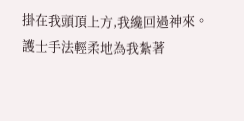掛在我頭頂上方,我纔回過神來。
護士手法輕柔地為我紮著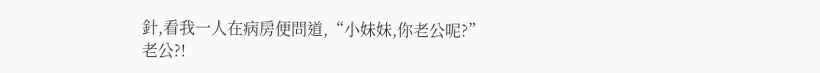針,看我一人在病房便問道,“小妹妹,你老公呢?”
老公?!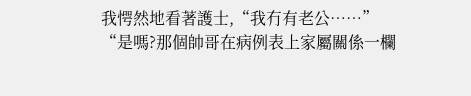我愕然地看著護士,“我冇有老公……”
“是嗎?那個帥哥在病例表上家屬關係一欄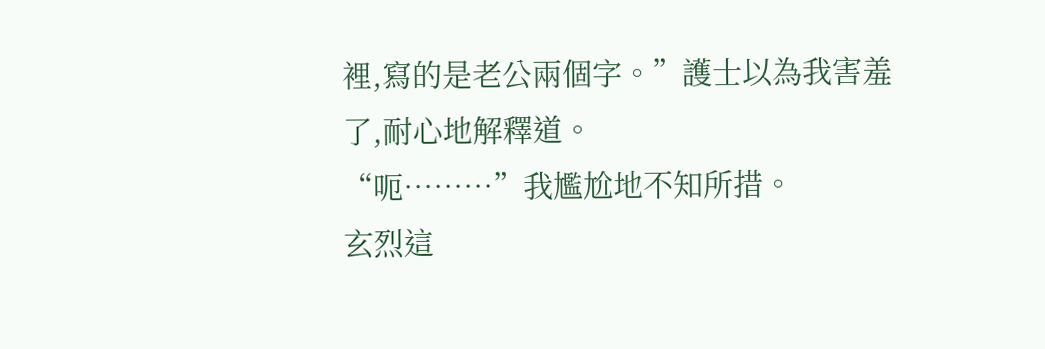裡,寫的是老公兩個字。”護士以為我害羞了,耐心地解釋道。
“呃………”我尷尬地不知所措。
玄烈這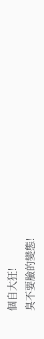個自大狂!
臭不要臉的變態!